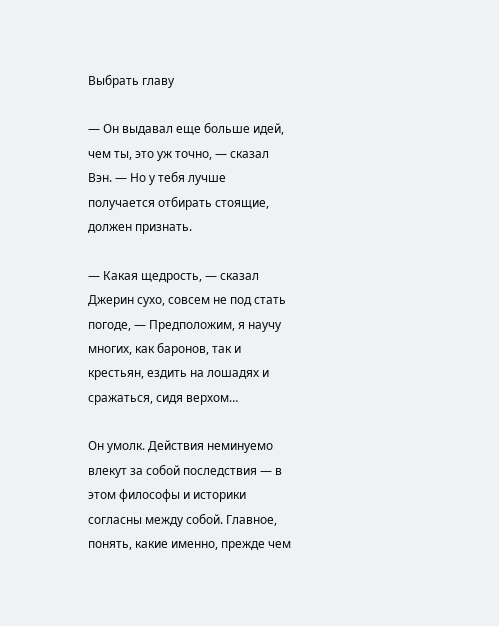Выбрать главу

— Он выдавал еще больше идей, чем ты, это уж точно, — сказал Вэн. — Но у тебя лучше получается отбирать стоящие, должен признать.

— Какая щедрость, — сказал Джерин сухо, совсем не под стать погоде, — Предположим, я научу многих, как баронов, так и крестьян, ездить на лошадях и сражаться, сидя верхом…

Он умолк. Действия неминуемо влекут за собой последствия — в этом философы и историки согласны между собой. Главное, понять, какие именно, прежде чем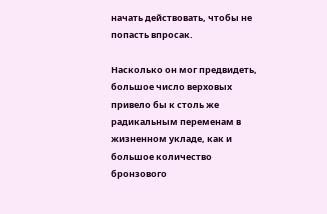начать действовать, чтобы не попасть впросак.

Насколько он мог предвидеть, большое число верховых привело бы к столь же радикальным переменам в жизненном укладе, как и большое количество бронзового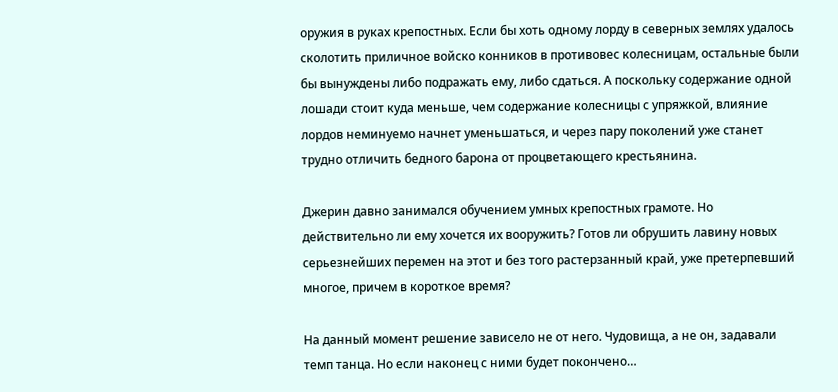оружия в руках крепостных. Если бы хоть одному лорду в северных землях удалось сколотить приличное войско конников в противовес колесницам, остальные были бы вынуждены либо подражать ему, либо сдаться. А поскольку содержание одной лошади стоит куда меньше, чем содержание колесницы с упряжкой, влияние лордов неминуемо начнет уменьшаться, и через пару поколений уже станет трудно отличить бедного барона от процветающего крестьянина.

Джерин давно занимался обучением умных крепостных грамоте. Но действительно ли ему хочется их вооружить? Готов ли обрушить лавину новых серьезнейших перемен на этот и без того растерзанный край, уже претерпевший многое, причем в короткое время?

На данный момент решение зависело не от него. Чудовища, а не он, задавали темп танца. Но если наконец с ними будет покончено…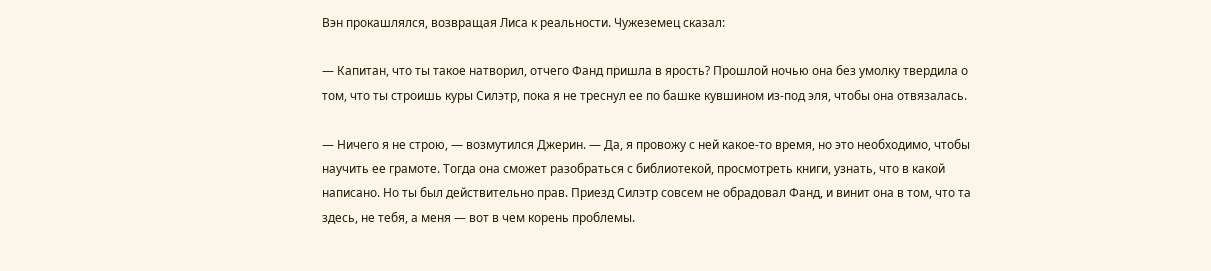Вэн прокашлялся, возвращая Лиса к реальности. Чужеземец сказал:

— Капитан, что ты такое натворил, отчего Фанд пришла в ярость? Прошлой ночью она без умолку твердила о том, что ты строишь куры Силэтр, пока я не треснул ее по башке кувшином из-под эля, чтобы она отвязалась.

— Ничего я не строю, — возмутился Джерин. — Да, я провожу с ней какое-то время, но это необходимо, чтобы научить ее грамоте. Тогда она сможет разобраться с библиотекой, просмотреть книги, узнать, что в какой написано. Но ты был действительно прав. Приезд Силэтр совсем не обрадовал Фанд, и винит она в том, что та здесь, не тебя, а меня — вот в чем корень проблемы.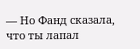— Но Фанд сказала, что ты лапал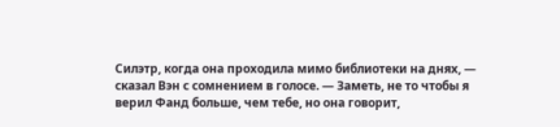Силэтр, когда она проходила мимо библиотеки на днях, — сказал Вэн с сомнением в голосе. — Заметь, не то чтобы я верил Фанд больше, чем тебе, но она говорит,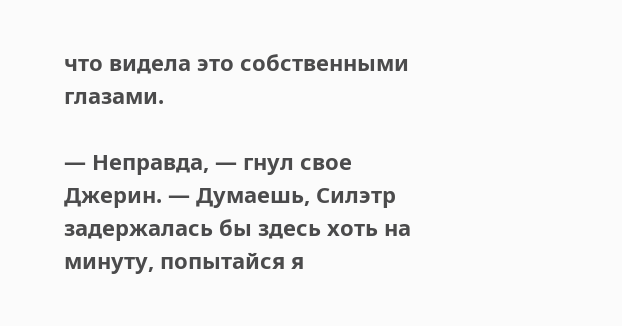что видела это собственными глазами.

— Неправда, — гнул свое Джерин. — Думаешь, Силэтр задержалась бы здесь хоть на минуту, попытайся я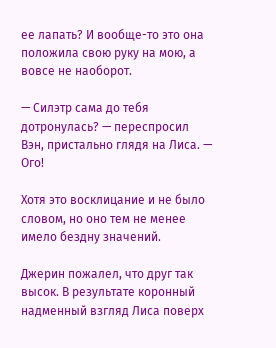ее лапать? И вообще-то это она положила свою руку на мою, а вовсе не наоборот.

— Силэтр сама до тебя дотронулась? — переспросил Вэн, пристально глядя на Лиса. — Ого!

Хотя это восклицание и не было словом, но оно тем не менее имело бездну значений.

Джерин пожалел, что друг так высок. В результате коронный надменный взгляд Лиса поверх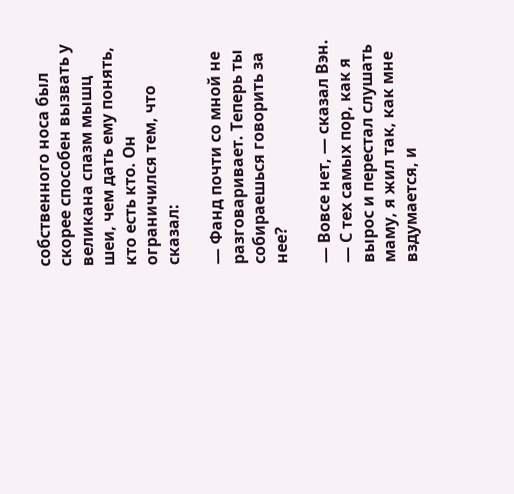собственного носа был скорее способен вызвать у великана спазм мышц шеи, чем дать ему понять, кто есть кто. Он ограничился тем, что сказал:

— Фанд почти со мной не разговаривает. Теперь ты собираешься говорить за нее?

— Вовсе нет, — сказал Вэн. — С тех самых пор, как я вырос и перестал слушать маму, я жил так, как мне вздумается, и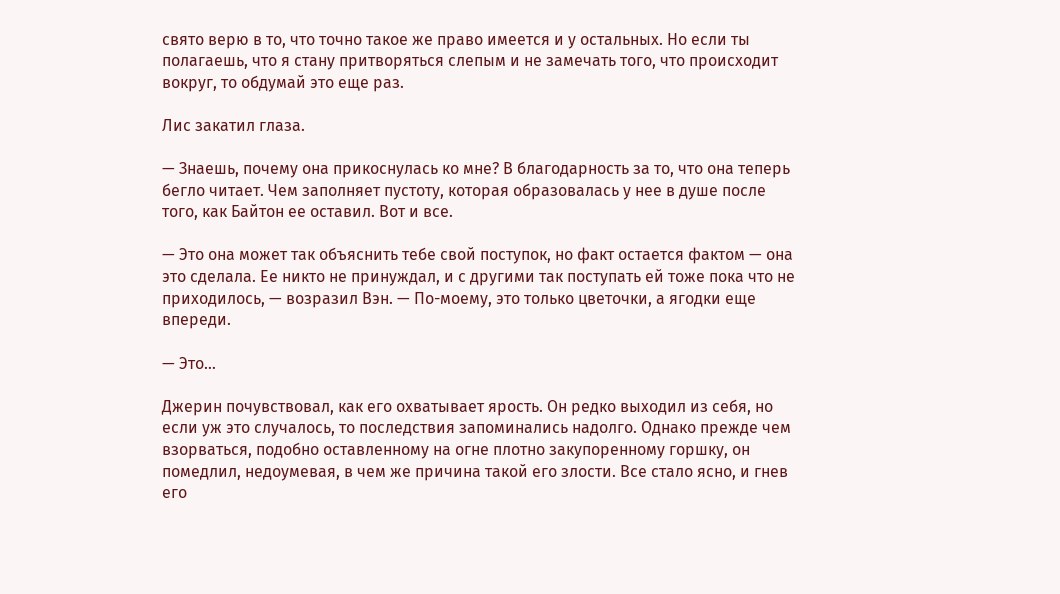свято верю в то, что точно такое же право имеется и у остальных. Но если ты полагаешь, что я стану притворяться слепым и не замечать того, что происходит вокруг, то обдумай это еще раз.

Лис закатил глаза.

— Знаешь, почему она прикоснулась ко мне? В благодарность за то, что она теперь бегло читает. Чем заполняет пустоту, которая образовалась у нее в душе после того, как Байтон ее оставил. Вот и все.

— Это она может так объяснить тебе свой поступок, но факт остается фактом — она это сделала. Ее никто не принуждал, и с другими так поступать ей тоже пока что не приходилось, — возразил Вэн. — По-моему, это только цветочки, а ягодки еще впереди.

— Это…

Джерин почувствовал, как его охватывает ярость. Он редко выходил из себя, но если уж это случалось, то последствия запоминались надолго. Однако прежде чем взорваться, подобно оставленному на огне плотно закупоренному горшку, он помедлил, недоумевая, в чем же причина такой его злости. Все стало ясно, и гнев его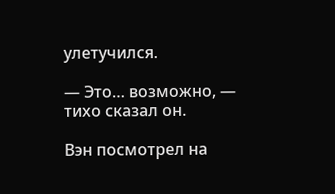улетучился.

— Это… возможно, — тихо сказал он.

Вэн посмотрел на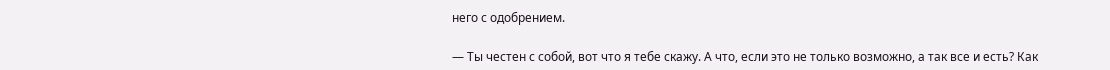него с одобрением.

— Ты честен с собой, вот что я тебе скажу. А что, если это не только возможно, а так все и есть? Как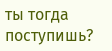ты тогда поступишь?